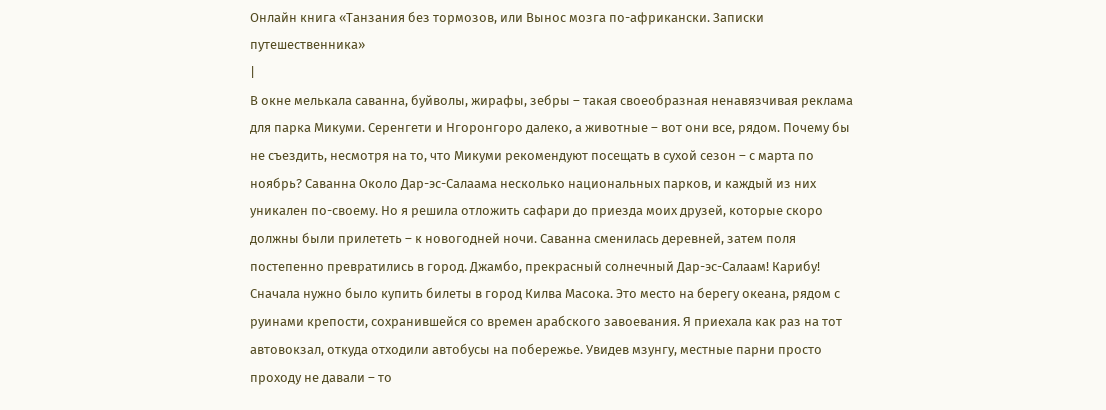Онлайн книга «Танзания без тормозов, или Вынос мозга по-африкански. Записки путешественника»
|
В окне мелькала саванна, буйволы, жирафы, зебры – такая своеобразная ненавязчивая реклама для парка Микуми. Серенгети и Нгоронгоро далеко, а животные – вот они все, рядом. Почему бы не съездить, несмотря на то, что Микуми рекомендуют посещать в сухой сезон – с марта по ноябрь? Саванна Около Дар-эс-Салаама несколько национальных парков, и каждый из них уникален по-своему. Но я решила отложить сафари до приезда моих друзей, которые скоро должны были прилететь – к новогодней ночи. Саванна сменилась деревней, затем поля постепенно превратились в город. Джамбо, прекрасный солнечный Дар-эс-Салаам! Карибу! Сначала нужно было купить билеты в город Килва Масока. Это место на берегу океана, рядом с руинами крепости, сохранившейся со времен арабского завоевания. Я приехала как раз на тот автовокзал, откуда отходили автобусы на побережье. Увидев мзунгу, местные парни просто проходу не давали – то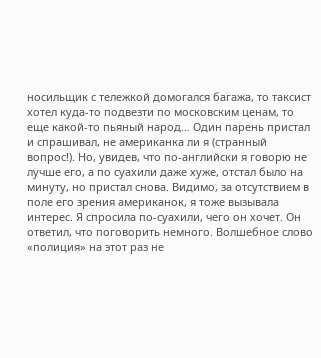носильщик с тележкой домогался багажа, то таксист хотел куда-то подвезти по московским ценам, то еще какой-то пьяный народ… Один парень пристал и спрашивал, не американка ли я (странный вопрос!). Но, увидев, что по-английски я говорю не лучше его, а по суахили даже хуже, отстал было на минуту, но пристал снова. Видимо, за отсутствием в поле его зрения американок, я тоже вызывала интерес. Я спросила по-суахили, чего он хочет. Он ответил, что поговорить немного. Волшебное слово «полиция» на этот раз не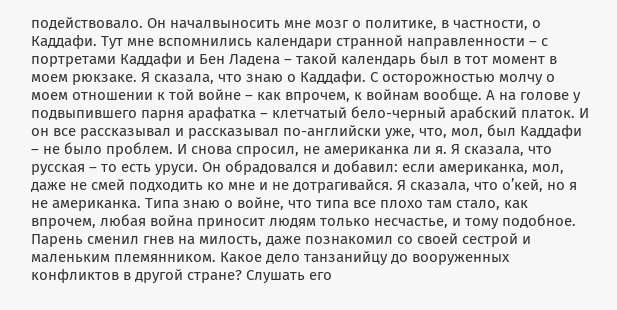подействовало. Он началвыносить мне мозг о политике, в частности, о Каддафи. Тут мне вспомнились календари странной направленности – с портретами Каддафи и Бен Ладена – такой календарь был в тот момент в моем рюкзаке. Я сказала, что знаю о Каддафи. С осторожностью молчу о моем отношении к той войне – как впрочем, к войнам вообще. А на голове у подвыпившего парня арафатка – клетчатый бело-черный арабский платок. И он все рассказывал и рассказывал по-английски уже, что, мол, был Каддафи – не было проблем. И снова спросил, не американка ли я. Я сказала, что русская – то есть уруси. Он обрадовался и добавил: если американка, мол, даже не смей подходить ко мне и не дотрагивайся. Я сказала, что о’кей, но я не американка. Типа знаю о войне, что типа все плохо там стало, как впрочем, любая война приносит людям только несчастье, и тому подобное. Парень сменил гнев на милость, даже познакомил со своей сестрой и маленьким племянником. Какое дело танзанийцу до вооруженных конфликтов в другой стране? Слушать его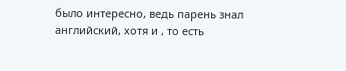было интересно, ведь парень знал английский, хотя и , то есть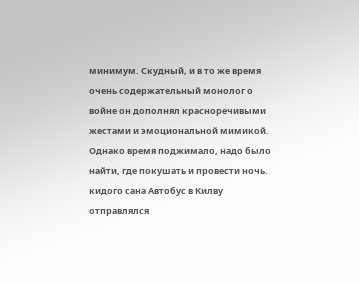минимум. Скудный, и в то же время очень содержательный монолог о войне он дополнял красноречивыми жестами и эмоциональной мимикой. Однако время поджимало, надо было найти, где покушать и провести ночь. кидого сана Автобус в Килву отправлялся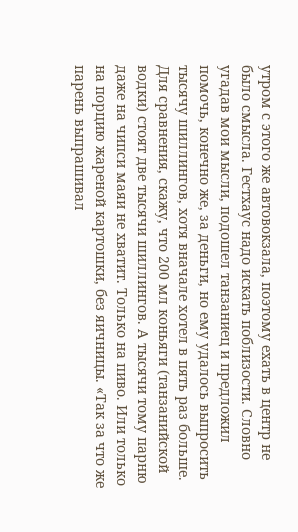утром с этого же автовокзала, поэтому ехать в центр не было смысла. Гестхаус надо искать поблизости. Словно угадав мои мысли, подошел танзаниец и предложил помочь, конечно же, за деньги, но ему удалось выпросить тысячу шиллингов, хотя вначале хотел в пять раз больше. Для сравнения, скажу, что 200 мл коньяги (танзанийской водки) стоят две тысячи шиллингов. А тысячи тому парню даже на чипси маяи не хватит. Только на пиво. Или только на порцию жареной картошки, без яичницы. «Так за что же парень выпрашивал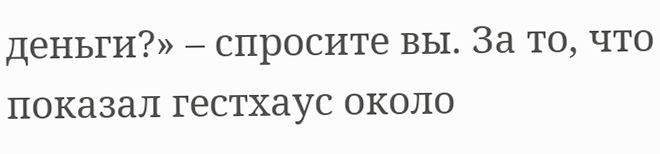деньги?» – спросите вы. За то, что показал гестхаус около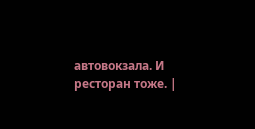автовокзала. И ресторан тоже. |